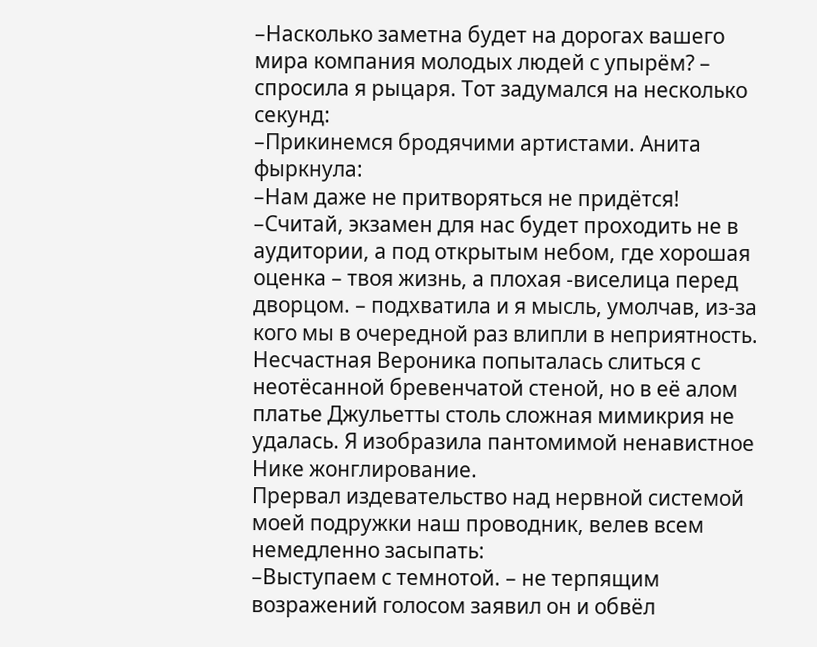–Насколько заметна будет на дорогах вашего мира компания молодых людей с упырём? – спросила я рыцаря. Тот задумался на несколько секунд:
–Прикинемся бродячими артистами. Анита фыркнула:
–Нам даже не притворяться не придётся!
–Считай, экзамен для нас будет проходить не в аудитории, а под открытым небом, где хорошая оценка – твоя жизнь, а плохая -виселица перед дворцом. – подхватила и я мысль, умолчав, из-за кого мы в очередной раз влипли в неприятность.
Несчастная Вероника попыталась слиться с неотёсанной бревенчатой стеной, но в её алом платье Джульетты столь сложная мимикрия не удалась. Я изобразила пантомимой ненавистное Нике жонглирование.
Прервал издевательство над нервной системой моей подружки наш проводник, велев всем немедленно засыпать:
–Выступаем с темнотой. – не терпящим возражений голосом заявил он и обвёл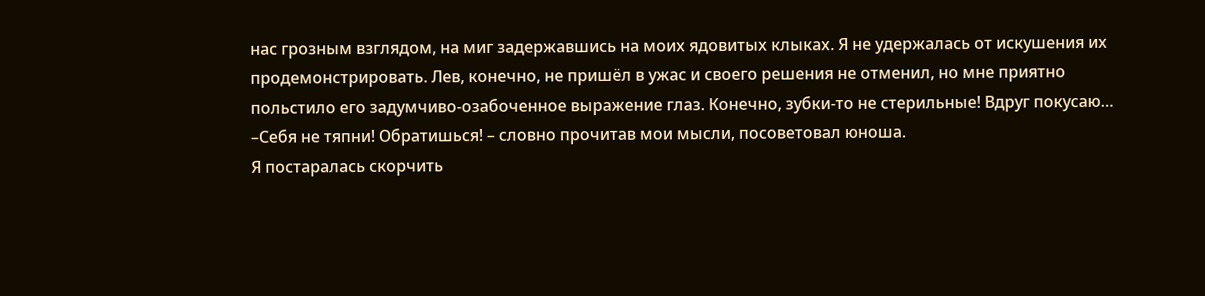нас грозным взглядом, на миг задержавшись на моих ядовитых клыках. Я не удержалась от искушения их продемонстрировать. Лев, конечно, не пришёл в ужас и своего решения не отменил, но мне приятно польстило его задумчиво-озабоченное выражение глаз. Конечно, зубки-то не стерильные! Вдруг покусаю…
–Себя не тяпни! Обратишься! – словно прочитав мои мысли, посоветовал юноша.
Я постаралась скорчить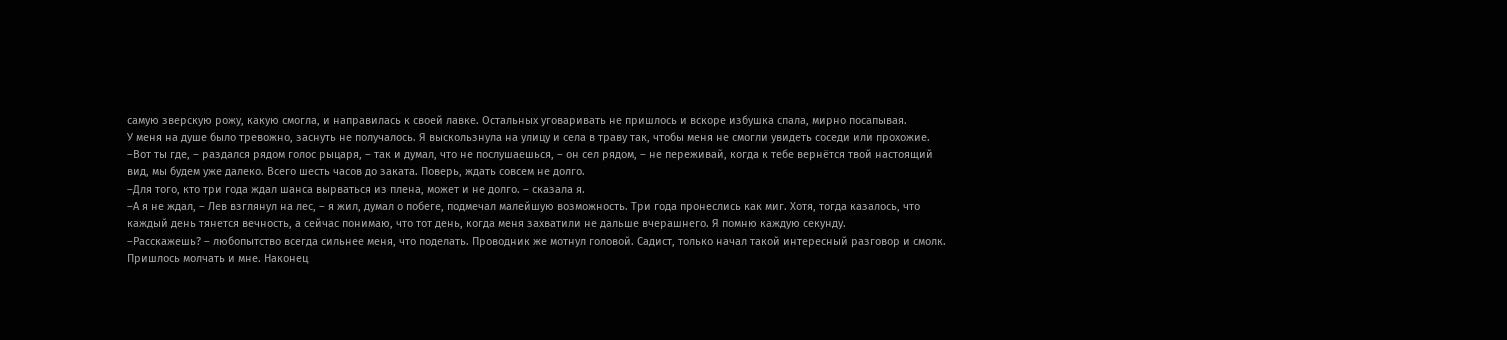самую зверскую рожу, какую смогла, и направилась к своей лавке. Остальных уговаривать не пришлось и вскоре избушка спала, мирно посапывая.
У меня на душе было тревожно, заснуть не получалось. Я выскользнула на улицу и села в траву так, чтобы меня не смогли увидеть соседи или прохожие.
–Вот ты где, – раздался рядом голос рыцаря, – так и думал, что не послушаешься, – он сел рядом, – не переживай, когда к тебе вернётся твой настоящий вид, мы будем уже далеко. Всего шесть часов до заката. Поверь, ждать совсем не долго.
–Для того, кто три года ждал шанса вырваться из плена, может и не долго. – сказала я.
–А я не ждал, – Лев взглянул на лес, – я жил, думал о побеге, подмечал малейшую возможность. Три года пронеслись как миг. Хотя, тогда казалось, что каждый день тянется вечность, а сейчас понимаю, что тот день, когда меня захватили не дальше вчерашнего. Я помню каждую секунду.
–Расскажешь? – любопытство всегда сильнее меня, что поделать. Проводник же мотнул головой. Садист, только начал такой интересный разговор и смолк.
Пришлось молчать и мне. Наконец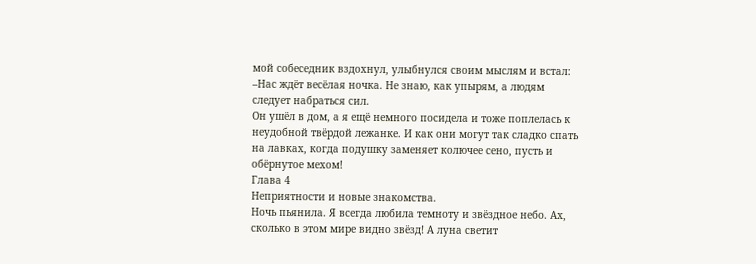мой собеседник вздохнул, улыбнулся своим мыслям и встал:
–Нас ждёт весёлая ночка. Не знаю, как упырям, а людям следует набраться сил.
Он ушёл в дом, а я ещё немного посидела и тоже поплелась к неудобной твёрдой лежанке. И как они могут так сладко спать на лавках, когда подушку заменяет колючее сено, пусть и обёрнутое мехом!
Глава 4
Неприятности и новые знакомства.
Ночь пьянила. Я всегда любила темноту и звёздное небо. Ах, сколько в этом мире видно звёзд! А луна светит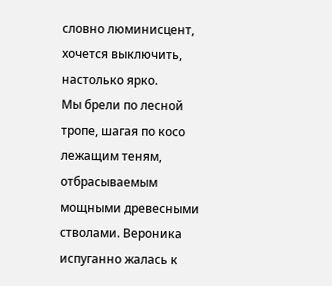словно люминисцент, хочется выключить, настолько ярко.
Мы брели по лесной тропе, шагая по косо лежащим теням, отбрасываемым мощными древесными стволами. Вероника испуганно жалась к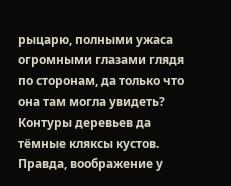рыцарю, полными ужаса огромными глазами глядя по сторонам, да только что она там могла увидеть? Контуры деревьев да тёмные кляксы кустов. Правда, воображение у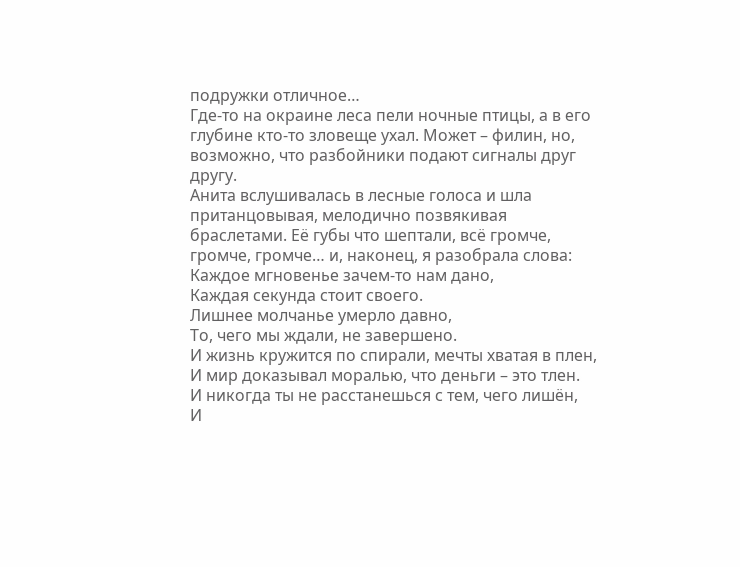подружки отличное…
Где-то на окраине леса пели ночные птицы, а в его глубине кто-то зловеще ухал. Может – филин, но, возможно, что разбойники подают сигналы друг другу.
Анита вслушивалась в лесные голоса и шла пританцовывая, мелодично позвякивая браслетами. Её губы что шептали, всё громче, громче, громче… и, наконец, я разобрала слова:
Каждое мгновенье зачем-то нам дано,
Каждая секунда стоит своего.
Лишнее молчанье умерло давно,
То, чего мы ждали, не завершено.
И жизнь кружится по спирали, мечты хватая в плен,
И мир доказывал моралью, что деньги – это тлен.
И никогда ты не расстанешься с тем, чего лишён,
И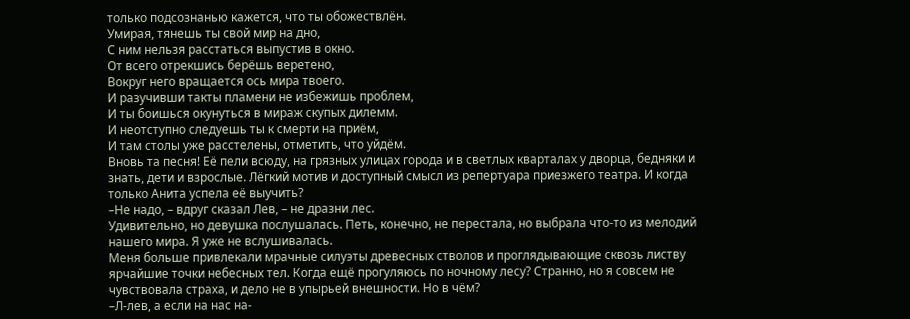только подсознанью кажется, что ты обожествлён.
Умирая, тянешь ты свой мир на дно,
С ним нельзя расстаться выпустив в окно.
От всего отрекшись берёшь веретено,
Вокруг него вращается ось мира твоего.
И разучивши такты пламени не избежишь проблем,
И ты боишься окунуться в мираж скупых дилемм.
И неотступно следуешь ты к смерти на приём,
И там столы уже расстелены, отметить, что уйдём.
Вновь та песня! Её пели всюду, на грязных улицах города и в светлых кварталах у дворца, бедняки и знать, дети и взрослые. Лёгкий мотив и доступный смысл из репертуара приезжего театра. И когда только Анита успела её выучить?
–Не надо, – вдруг сказал Лев, – не дразни лес.
Удивительно, но девушка послушалась. Петь, конечно, не перестала, но выбрала что-то из мелодий нашего мира. Я уже не вслушивалась.
Меня больше привлекали мрачные силуэты древесных стволов и проглядывающие сквозь листву ярчайшие точки небесных тел. Когда ещё прогуляюсь по ночному лесу? Странно, но я совсем не чувствовала страха, и дело не в упырьей внешности. Но в чём?
–Л-лев, а если на нас на-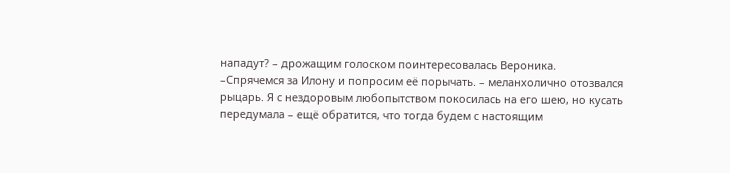нападут? – дрожащим голоском поинтересовалась Вероника.
–Спрячемся за Илону и попросим её порычать. – меланхолично отозвался рыцарь. Я с нездоровым любопытством покосилась на его шею, но кусать передумала – ещё обратится, что тогда будем с настоящим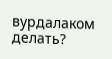вурдалаком делать?